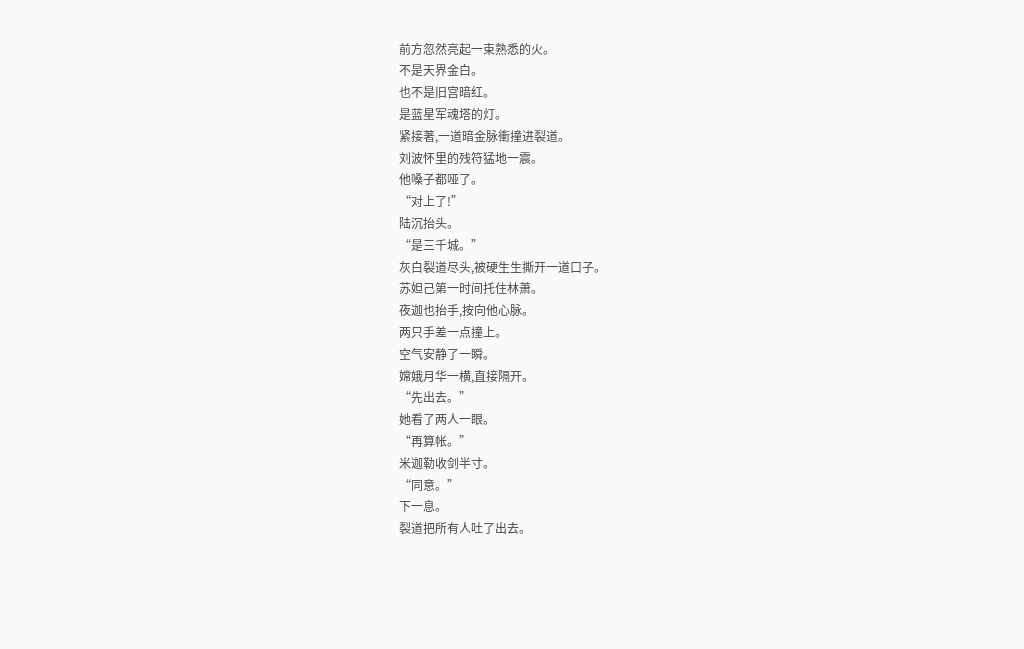前方忽然亮起一束熟悉的火。
不是天界金白。
也不是旧宫暗红。
是蓝星军魂塔的灯。
紧接著,一道暗金脉衝撞进裂道。
刘波怀里的残符猛地一震。
他嗓子都哑了。
“对上了!”
陆沉抬头。
“是三千城。”
灰白裂道尽头,被硬生生撕开一道口子。
苏妲己第一时间托住林萧。
夜迦也抬手,按向他心脉。
两只手差一点撞上。
空气安静了一瞬。
嫦娥月华一横,直接隔开。
“先出去。”
她看了两人一眼。
“再算帐。”
米迦勒收剑半寸。
“同意。”
下一息。
裂道把所有人吐了出去。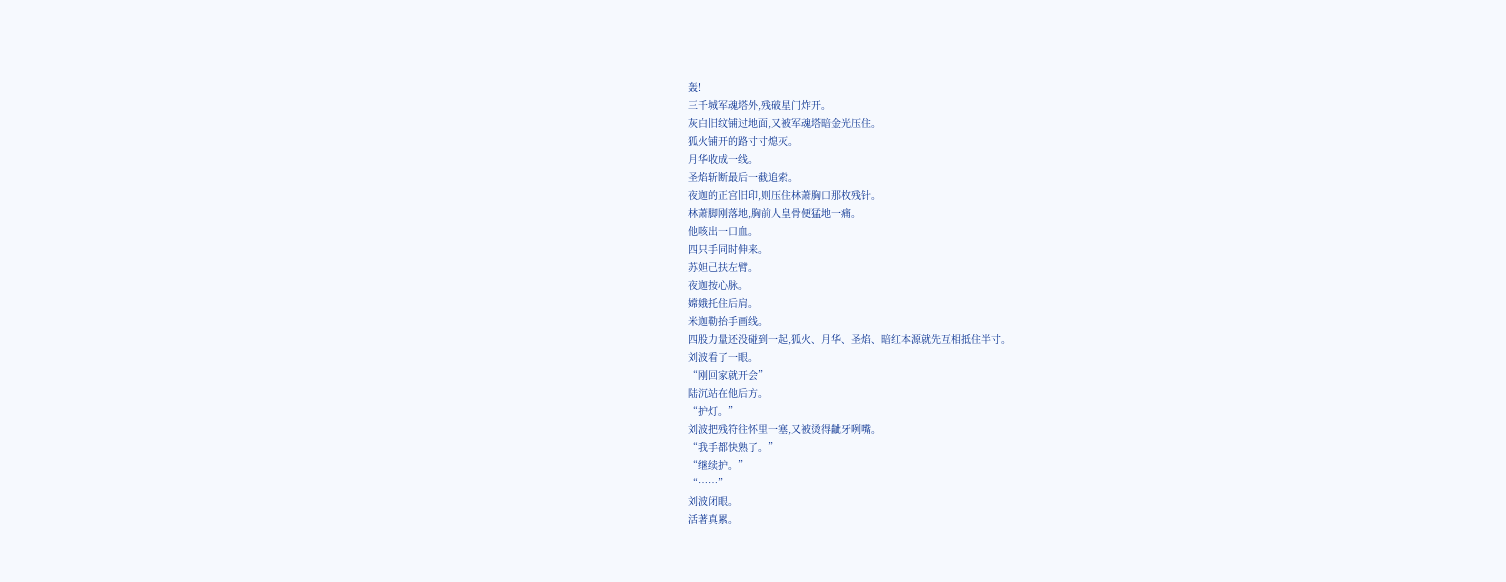轰!
三千城军魂塔外,残破星门炸开。
灰白旧纹铺过地面,又被军魂塔暗金光压住。
狐火铺开的路寸寸熄灭。
月华收成一线。
圣焰斩断最后一截追索。
夜迦的正宫旧印,则压住林萧胸口那枚残针。
林萧脚刚落地,胸前人皇骨便猛地一痛。
他咳出一口血。
四只手同时伸来。
苏妲己扶左臂。
夜迦按心脉。
嫦娥托住后肩。
米迦勒抬手画线。
四股力量还没碰到一起,狐火、月华、圣焰、暗红本源就先互相抵住半寸。
刘波看了一眼。
“刚回家就开会”
陆沉站在他后方。
“护灯。”
刘波把残符往怀里一塞,又被烫得齜牙咧嘴。
“我手都快熟了。”
“继续护。”
“……”
刘波闭眼。
活著真累。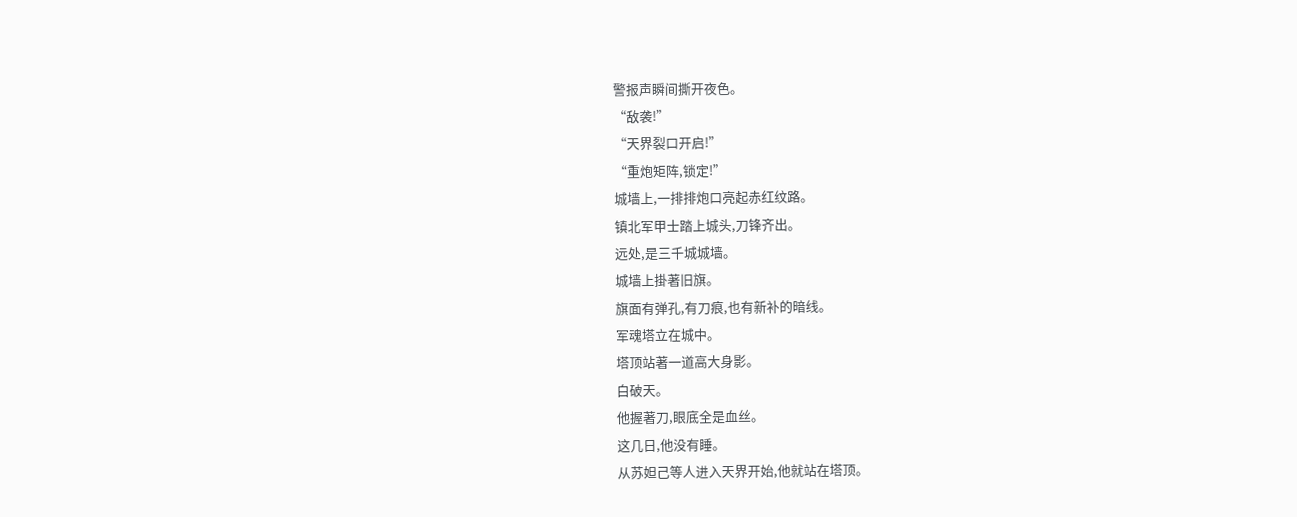警报声瞬间撕开夜色。
“敌袭!”
“天界裂口开启!”
“重炮矩阵,锁定!”
城墙上,一排排炮口亮起赤红纹路。
镇北军甲士踏上城头,刀锋齐出。
远处,是三千城城墙。
城墙上掛著旧旗。
旗面有弹孔,有刀痕,也有新补的暗线。
军魂塔立在城中。
塔顶站著一道高大身影。
白破天。
他握著刀,眼底全是血丝。
这几日,他没有睡。
从苏妲己等人进入天界开始,他就站在塔顶。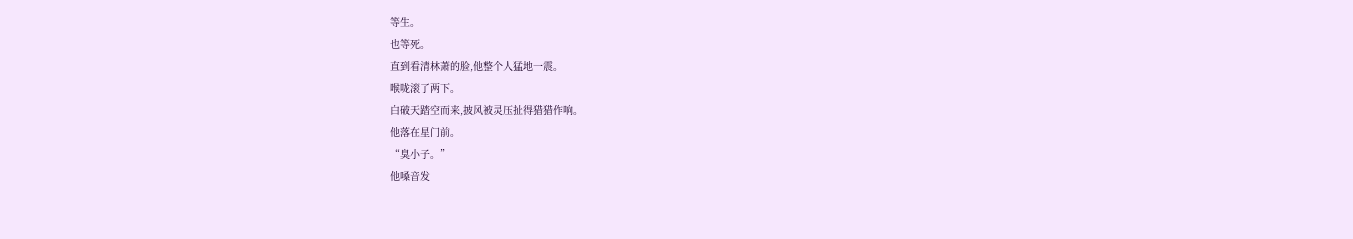等生。
也等死。
直到看清林萧的脸,他整个人猛地一震。
喉咙滚了两下。
白破天踏空而来,披风被灵压扯得猎猎作响。
他落在星门前。
“臭小子。”
他嗓音发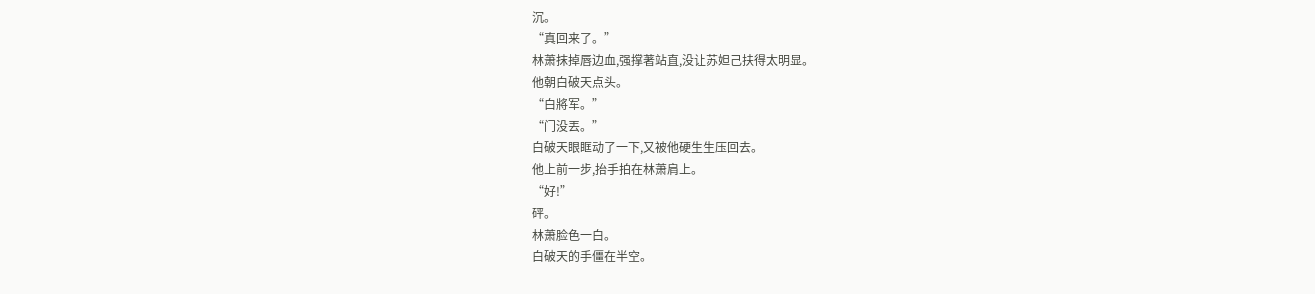沉。
“真回来了。”
林萧抹掉唇边血,强撑著站直,没让苏妲己扶得太明显。
他朝白破天点头。
“白將军。”
“门没丟。”
白破天眼眶动了一下,又被他硬生生压回去。
他上前一步,抬手拍在林萧肩上。
“好!”
砰。
林萧脸色一白。
白破天的手僵在半空。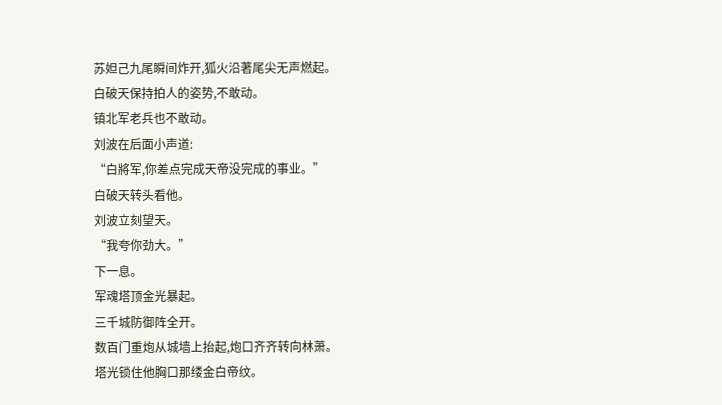苏妲己九尾瞬间炸开,狐火沿著尾尖无声燃起。
白破天保持拍人的姿势,不敢动。
镇北军老兵也不敢动。
刘波在后面小声道:
“白將军,你差点完成天帝没完成的事业。”
白破天转头看他。
刘波立刻望天。
“我夸你劲大。”
下一息。
军魂塔顶金光暴起。
三千城防御阵全开。
数百门重炮从城墙上抬起,炮口齐齐转向林萧。
塔光锁住他胸口那缕金白帝纹。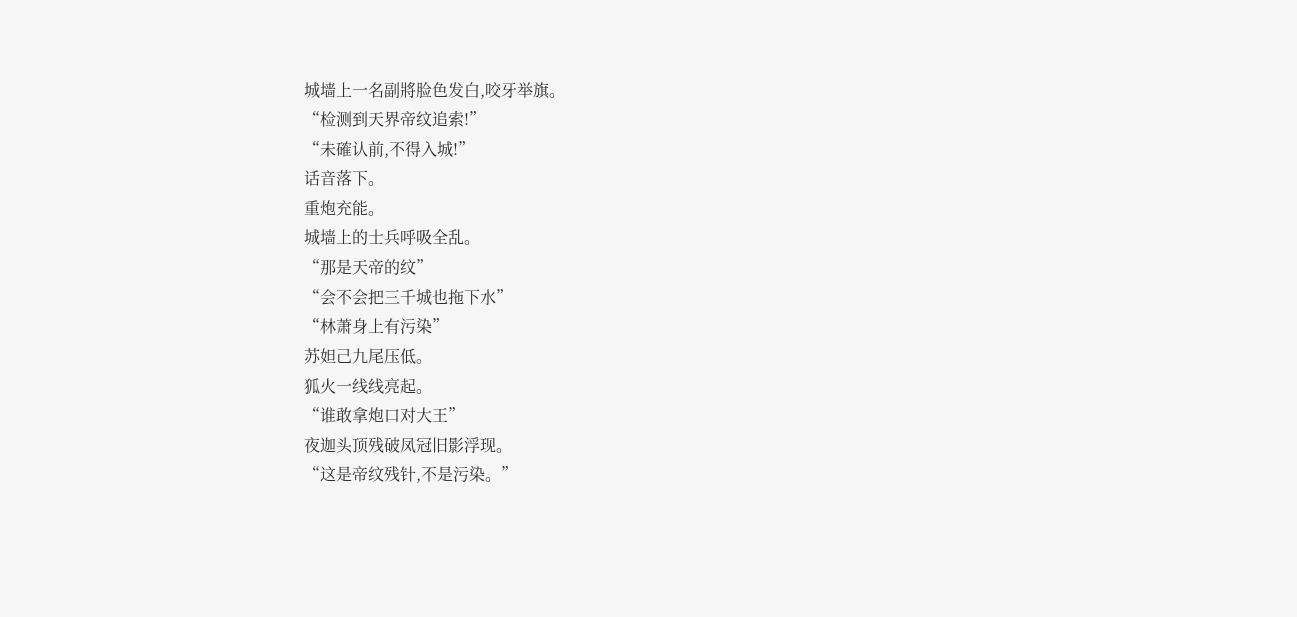城墙上一名副將脸色发白,咬牙举旗。
“检测到天界帝纹追索!”
“未確认前,不得入城!”
话音落下。
重炮充能。
城墙上的士兵呼吸全乱。
“那是天帝的纹”
“会不会把三千城也拖下水”
“林萧身上有污染”
苏妲己九尾压低。
狐火一线线亮起。
“谁敢拿炮口对大王”
夜迦头顶残破凤冠旧影浮现。
“这是帝纹残针,不是污染。”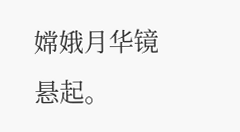嫦娥月华镜悬起。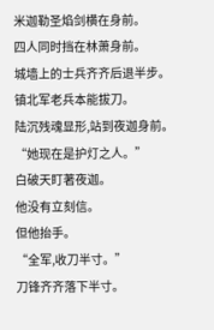米迦勒圣焰剑横在身前。
四人同时挡在林萧身前。
城墙上的士兵齐齐后退半步。
镇北军老兵本能拔刀。
陆沉残魂显形,站到夜迦身前。
“她现在是护灯之人。”
白破天盯著夜迦。
他没有立刻信。
但他抬手。
“全军,收刀半寸。”
刀锋齐齐落下半寸。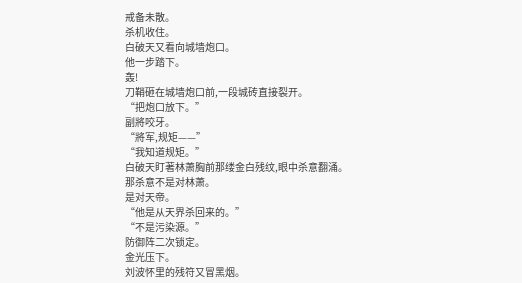戒备未散。
杀机收住。
白破天又看向城墙炮口。
他一步踏下。
轰!
刀鞘砸在城墙炮口前,一段城砖直接裂开。
“把炮口放下。”
副將咬牙。
“將军,规矩——”
“我知道规矩。”
白破天盯著林萧胸前那缕金白残纹,眼中杀意翻涌。
那杀意不是对林萧。
是对天帝。
“他是从天界杀回来的。”
“不是污染源。”
防御阵二次锁定。
金光压下。
刘波怀里的残符又冒黑烟。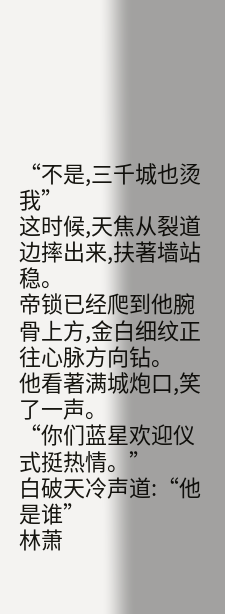“不是,三千城也烫我”
这时候,天焦从裂道边摔出来,扶著墙站稳。
帝锁已经爬到他腕骨上方,金白细纹正往心脉方向钻。
他看著满城炮口,笑了一声。
“你们蓝星欢迎仪式挺热情。”
白破天冷声道:“他是谁”
林萧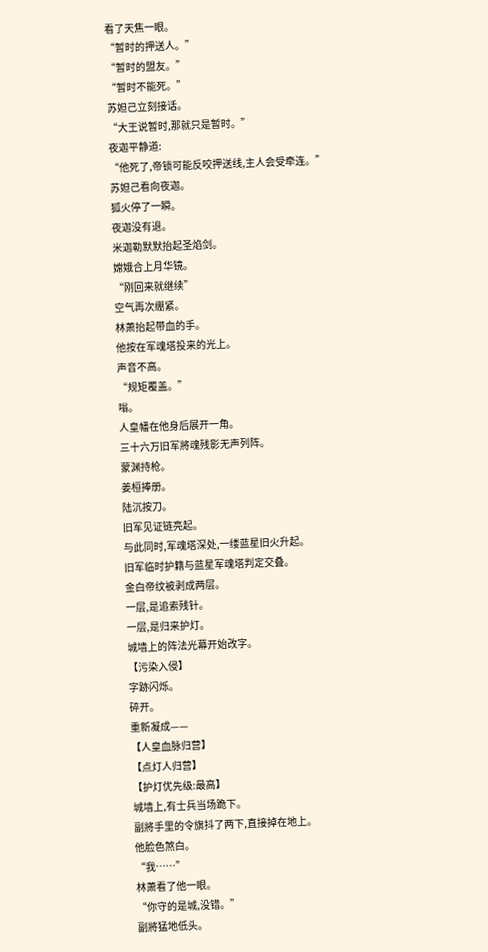看了天焦一眼。
“暂时的押送人。”
“暂时的盟友。”
“暂时不能死。”
苏妲己立刻接话。
“大王说暂时,那就只是暂时。”
夜迦平静道:
“他死了,帝锁可能反咬押送线,主人会受牵连。”
苏妲己看向夜迦。
狐火停了一瞬。
夜迦没有退。
米迦勒默默抬起圣焰剑。
嫦娥合上月华镜。
“刚回来就继续”
空气再次绷紧。
林萧抬起带血的手。
他按在军魂塔投来的光上。
声音不高。
“规矩覆盖。”
嗡。
人皇幡在他身后展开一角。
三十六万旧军將魂残影无声列阵。
蒙渊持枪。
姜桓捧册。
陆沉按刀。
旧军见证链亮起。
与此同时,军魂塔深处,一缕蓝星旧火升起。
旧军临时护籍与蓝星军魂塔判定交叠。
金白帝纹被剥成两层。
一层,是追索残针。
一层,是归来护灯。
城墙上的阵法光幕开始改字。
【污染入侵】
字跡闪烁。
碎开。
重新凝成——
【人皇血脉归营】
【点灯人归营】
【护灯优先级:最高】
城墙上,有士兵当场跪下。
副將手里的令旗抖了两下,直接掉在地上。
他脸色煞白。
“我……”
林萧看了他一眼。
“你守的是城,没错。”
副將猛地低头。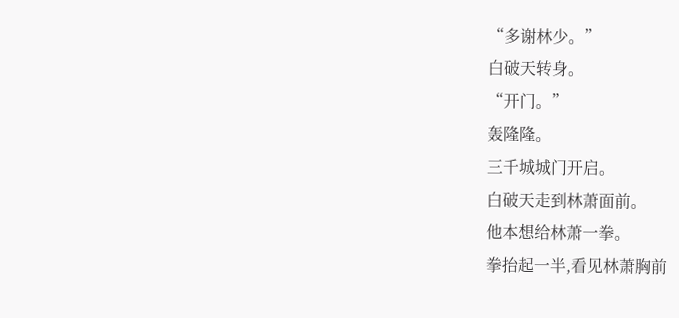“多谢林少。”
白破天转身。
“开门。”
轰隆隆。
三千城城门开启。
白破天走到林萧面前。
他本想给林萧一拳。
拳抬起一半,看见林萧胸前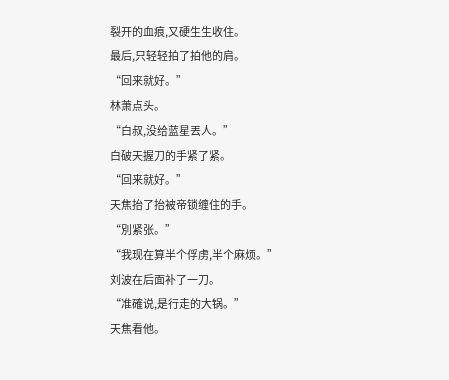裂开的血痕,又硬生生收住。
最后,只轻轻拍了拍他的肩。
“回来就好。”
林萧点头。
“白叔,没给蓝星丟人。”
白破天握刀的手紧了紧。
“回来就好。”
天焦抬了抬被帝锁缠住的手。
“別紧张。”
“我现在算半个俘虏,半个麻烦。”
刘波在后面补了一刀。
“准確说,是行走的大锅。”
天焦看他。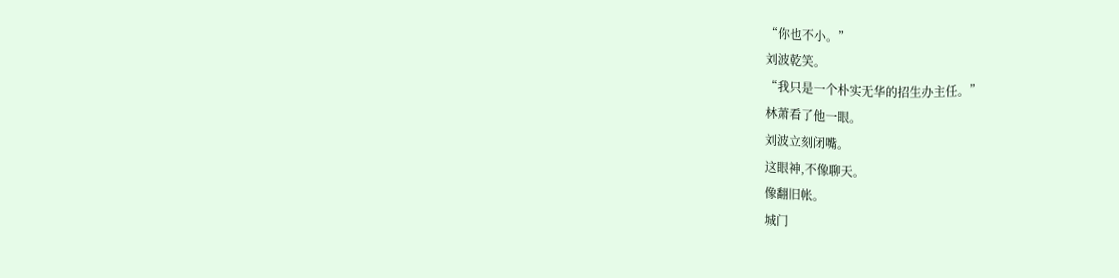“你也不小。”
刘波乾笑。
“我只是一个朴实无华的招生办主任。”
林萧看了他一眼。
刘波立刻闭嘴。
这眼神,不像聊天。
像翻旧帐。
城门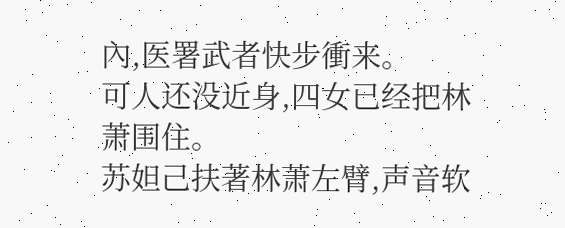內,医署武者快步衝来。
可人还没近身,四女已经把林萧围住。
苏妲己扶著林萧左臂,声音软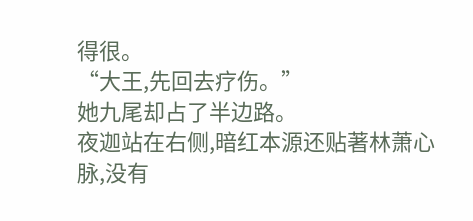得很。
“大王,先回去疗伤。”
她九尾却占了半边路。
夜迦站在右侧,暗红本源还贴著林萧心脉,没有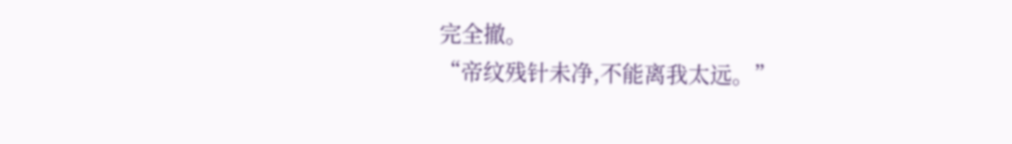完全撤。
“帝纹残针未净,不能离我太远。”